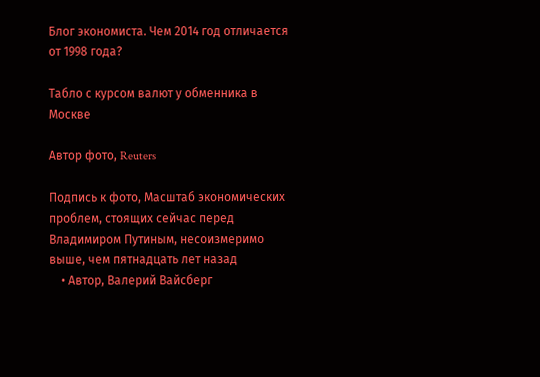Блог экономиста. Чем 2014 год отличается от 1998 года?

Табло с курсом валют у обменника в Москве

Автор фото, Reuters

Подпись к фото, Масштаб экономических проблем, стоящих сейчас перед Владимиром Путиным, несоизмеримо выше, чем пятнадцать лет назад
    • Автор, Валерий Вайсберг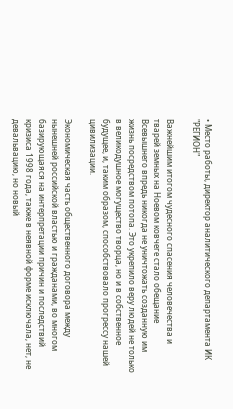• Место работы, директор аналитического департамента ИК "РЕГИОН"

Важнейшим итогом чудесного спасения человечества и тварей земных на Ноевом ковчеге стало обещание Всевышнего впредь никогда не уничтожать созданную им жизнь посредством потопа. Это укрепило веру людей не только в великодушное могущество творца, но и в собственное будущее, и, таким образом, способствовало прогрессу нашей цивилизации.

Экономическая часть общественного договора между нынешней российской властью и гражданами, во многом базирующаяся на интерпретации причин и последствий кризиса 1998 года, также в неявной форме исключала, нет, не девальвацию, но новый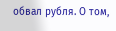обвал рубля. О том,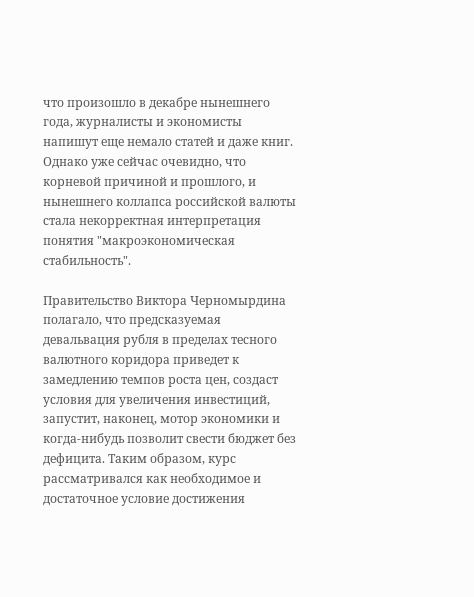что произошло в декабре нынешнего года, журналисты и экономисты напишут еще немало статей и даже книг. Однако уже сейчас очевидно, что корневой причиной и прошлого, и нынешнего коллапса российской валюты стала некорректная интерпретация понятия "макроэкономическая стабильность".

Правительство Виктора Черномырдина полагало, что предсказуемая девальвация рубля в пределах тесного валютного коридора приведет к замедлению темпов роста цен, создаст условия для увеличения инвестиций, запустит, наконец, мотор экономики и когда-нибудь позволит свести бюджет без дефицита. Таким образом, курс рассматривался как необходимое и достаточное условие достижения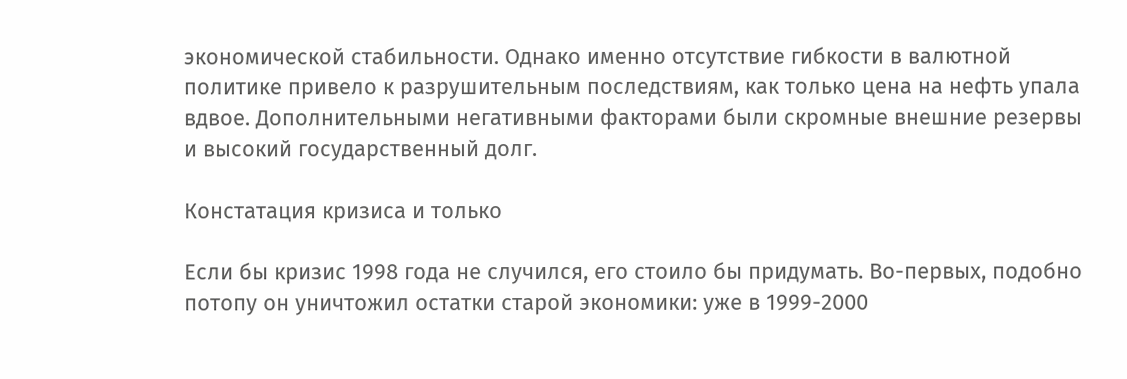экономической стабильности. Однако именно отсутствие гибкости в валютной политике привело к разрушительным последствиям, как только цена на нефть упала вдвое. Дополнительными негативными факторами были скромные внешние резервы и высокий государственный долг.

Констатация кризиса и только

Если бы кризис 1998 года не случился, его стоило бы придумать. Во-первых, подобно потопу он уничтожил остатки старой экономики: уже в 1999-2000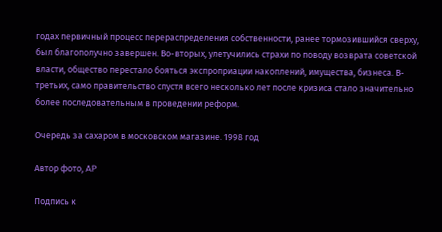годах первичный процесс перераспределения собственности, ранее тормозившийся сверху, был благополучно завершен. Во-вторых, улетучились страхи по поводу возврата советской власти, общество перестало бояться экспроприации накоплений, имущества, бизнеса. В-третьих, само правительство спустя всего несколько лет после кризиса стало значительно более последовательным в проведении реформ.

Очередь за сахаром в московском магазине. 1998 год

Автор фото, AP

Подпись к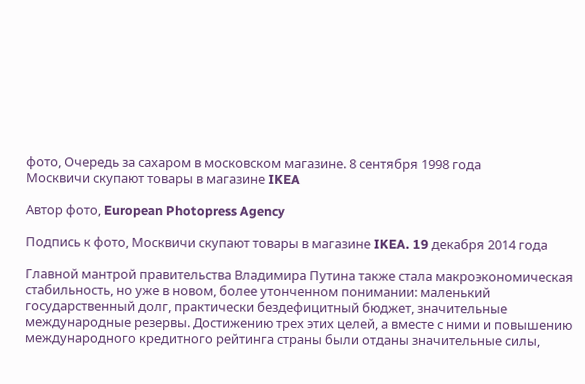фото, Очередь за сахаром в московском магазине. 8 сентября 1998 года
Москвичи скупают товары в магазине IKEA

Автор фото, European Photopress Agency

Подпись к фото, Москвичи скупают товары в магазине IKEA. 19 декабря 2014 года

Главной мантрой правительства Владимира Путина также стала макроэкономическая стабильность, но уже в новом, более утонченном понимании: маленький государственный долг, практически бездефицитный бюджет, значительные международные резервы. Достижению трех этих целей, а вместе с ними и повышению международного кредитного рейтинга страны были отданы значительные силы,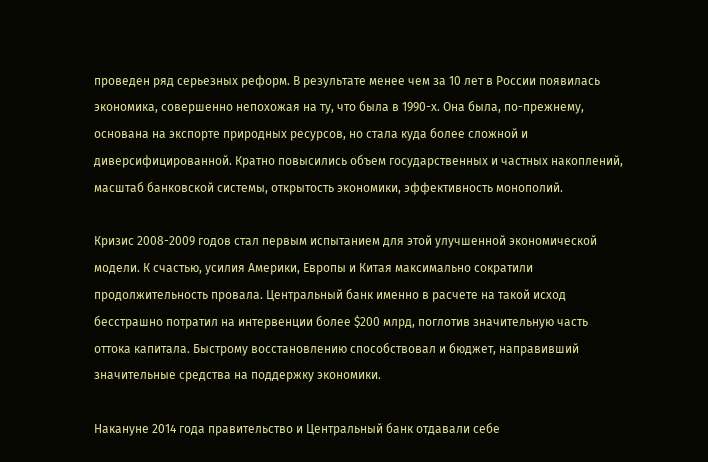проведен ряд серьезных реформ. В результате менее чем за 10 лет в России появилась экономика, совершенно непохожая на ту, что была в 1990-х. Она была, по-прежнему, основана на экспорте природных ресурсов, но стала куда более сложной и диверсифицированной. Кратно повысились объем государственных и частных накоплений, масштаб банковской системы, открытость экономики, эффективность монополий.

Кризис 2008-2009 годов стал первым испытанием для этой улучшенной экономической модели. К счастью, усилия Америки, Европы и Китая максимально сократили продолжительность провала. Центральный банк именно в расчете на такой исход бесстрашно потратил на интервенции более $200 млрд, поглотив значительную часть оттока капитала. Быстрому восстановлению способствовал и бюджет, направивший значительные средства на поддержку экономики.

Накануне 2014 года правительство и Центральный банк отдавали себе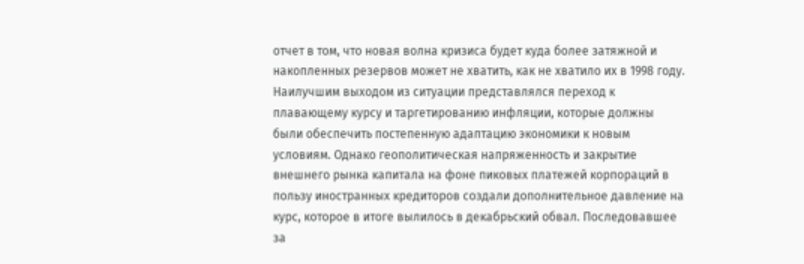отчет в том, что новая волна кризиса будет куда более затяжной и накопленных резервов может не хватить, как не хватило их в 1998 году. Наилучшим выходом из ситуации представлялся переход к плавающему курсу и таргетированию инфляции, которые должны были обеспечить постепенную адаптацию экономики к новым условиям. Однако геополитическая напряженность и закрытие внешнего рынка капитала на фоне пиковых платежей корпораций в пользу иностранных кредиторов создали дополнительное давление на курс, которое в итоге вылилось в декабрьский обвал. Последовавшее за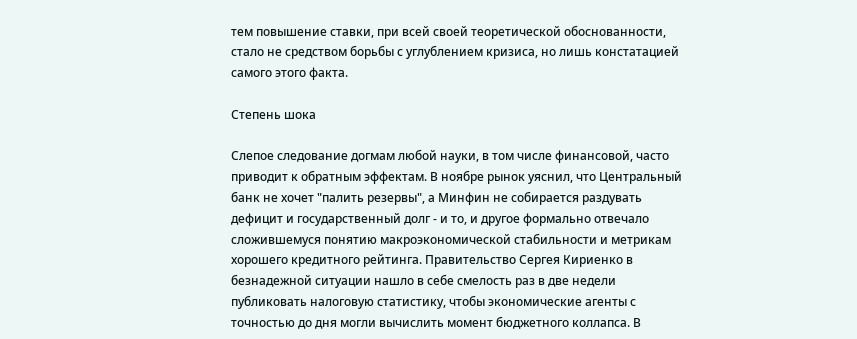тем повышение ставки, при всей своей теоретической обоснованности, стало не средством борьбы с углублением кризиса, но лишь констатацией самого этого факта.

Степень шока

Слепое следование догмам любой науки, в том числе финансовой, часто приводит к обратным эффектам. В ноябре рынок уяснил, что Центральный банк не хочет "палить резервы", а Минфин не собирается раздувать дефицит и государственный долг - и то, и другое формально отвечало сложившемуся понятию макроэкономической стабильности и метрикам хорошего кредитного рейтинга. Правительство Сергея Кириенко в безнадежной ситуации нашло в себе смелость раз в две недели публиковать налоговую статистику, чтобы экономические агенты с точностью до дня могли вычислить момент бюджетного коллапса. В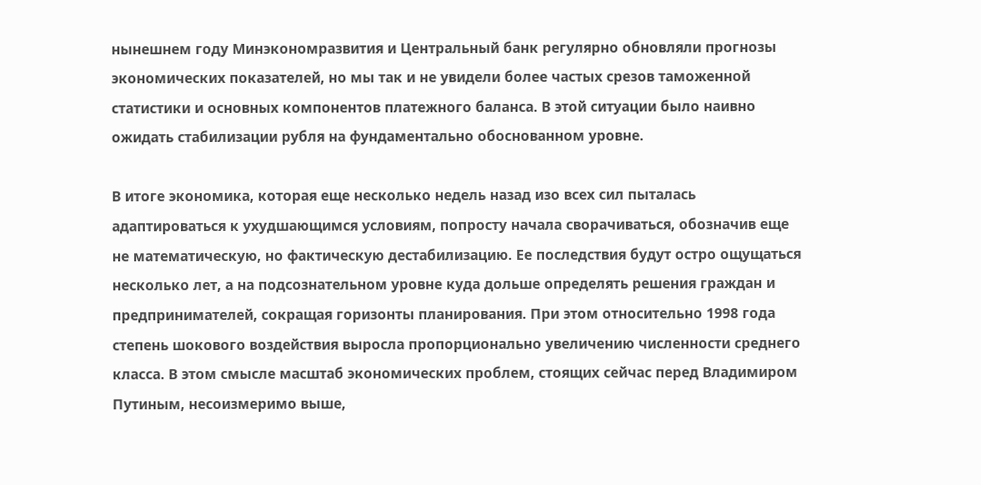нынешнем году Минэкономразвития и Центральный банк регулярно обновляли прогнозы экономических показателей, но мы так и не увидели более частых срезов таможенной статистики и основных компонентов платежного баланса. В этой ситуации было наивно ожидать стабилизации рубля на фундаментально обоснованном уровне.

В итоге экономика, которая еще несколько недель назад изо всех сил пыталась адаптироваться к ухудшающимся условиям, попросту начала сворачиваться, обозначив еще не математическую, но фактическую дестабилизацию. Ее последствия будут остро ощущаться несколько лет, а на подсознательном уровне куда дольше определять решения граждан и предпринимателей, сокращая горизонты планирования. При этом относительно 1998 года степень шокового воздействия выросла пропорционально увеличению численности среднего класса. В этом смысле масштаб экономических проблем, стоящих сейчас перед Владимиром Путиным, несоизмеримо выше,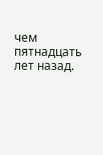чем пятнадцать лет назад.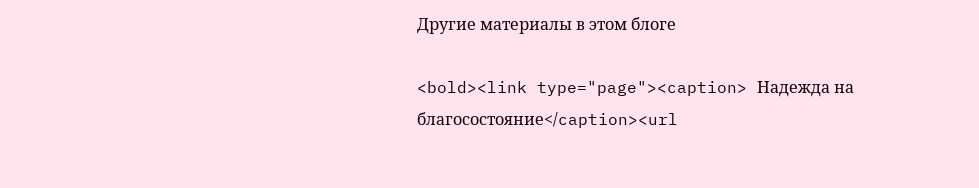Другие материалы в этом блоге

<bold><link type="page"><caption> Надежда на благосостояние</caption><url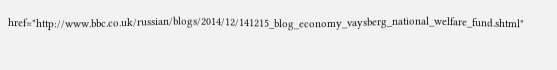href="http://www.bbc.co.uk/russian/blogs/2014/12/141215_blog_economy_vaysberg_national_welfare_fund.shtml"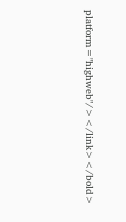platform="highweb"/></link></bold>